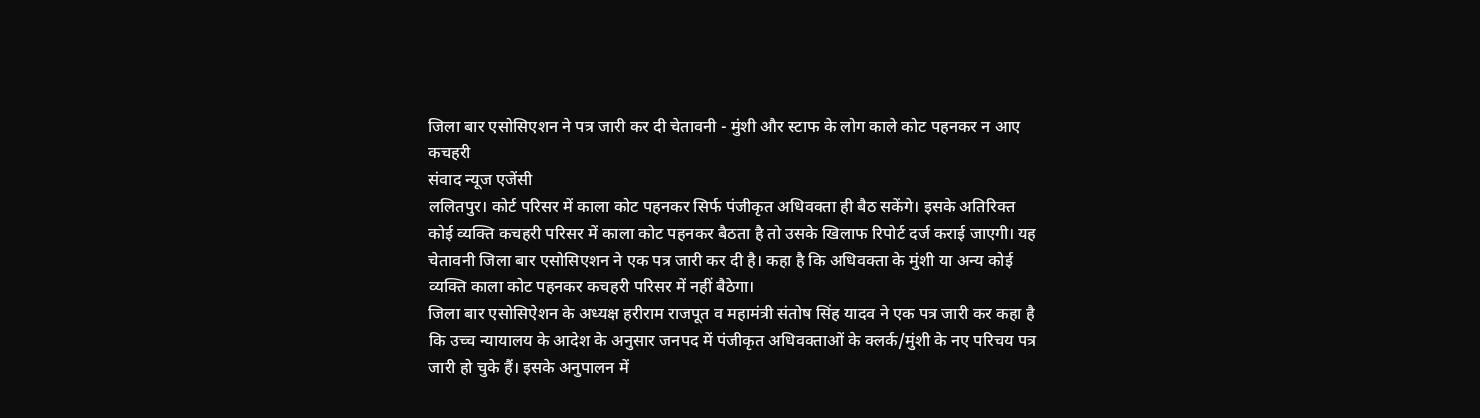जिला बार एसोसिएशन ने पत्र जारी कर दी चेतावनी - मुंशी और स्टाफ के लोग काले कोट पहनकर न आए कचहरी
संवाद न्यूज एजेंसी
ललितपुर। कोर्ट परिसर में काला कोट पहनकर सिर्फ पंजीकृत अधिवक्ता ही बैठ सकेंगे। इसके अतिरिक्त कोई व्यक्ति कचहरी परिसर में काला कोट पहनकर बैठता है तो उसके खिलाफ रिपोर्ट दर्ज कराई जाएगी। यह चेतावनी जिला बार एसोसिएशन ने एक पत्र जारी कर दी है। कहा है कि अधिवक्ता के मुंशी या अन्य कोई व्यक्ति काला कोट पहनकर कचहरी परिसर में नहीं बैठेगा।
जिला बार एसोसिऐशन के अध्यक्ष हरीराम राजपूत व महामंत्री संतोष सिंह यादव ने एक पत्र जारी कर कहा है कि उच्च न्यायालय के आदेश के अनुसार जनपद में पंजीकृत अधिवक्ताओं के क्लर्क/मुंशी के नए परिचय पत्र जारी हो चुके हैं। इसके अनुपालन में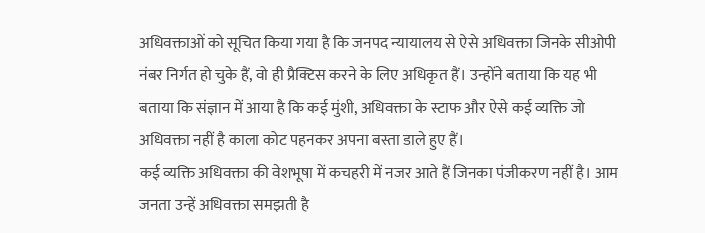अधिवक्ताओं को सूचित किया गया है कि जनपद न्यायालय से ऐसे अधिवक्ता जिनके सीओपी नंबर निर्गत हो चुके हैं, वो ही प्रैक्टिस करने के लिए अधिकृत हैं। उन्होंने बताया कि यह भी बताया कि संज्ञान में आया है कि कई मुंशी, अधिवक्ता के स्टाफ और ऐसे कई व्यक्ति जो अधिवक्ता नहीं है काला कोट पहनकर अपना बस्ता डाले हुए हैं।
कई व्यक्ति अधिवक्ता की वेशभूषा में कचहरी में नजर आते हैं जिनका पंजीकरण नहीं है। आम जनता उन्हें अधिवक्ता समझती है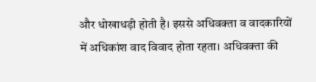और धोखाधड़ी होती है। इससे अधिवक्ता व वादकारियों में अधिकांश वाद विवाद होता रहता। अधिवक्ता की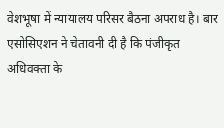वेशभूषा में न्यायालय परिसर बैठना अपराध है। बार एसोसिएशन ने चेतावनी दी है कि पंजीकृत अधिवक्ता के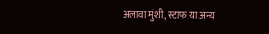अलावा मुंशी, स्टाफ या अन्य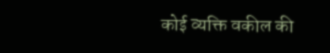कोई व्यक्ति वकील की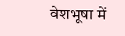वेशभूषा में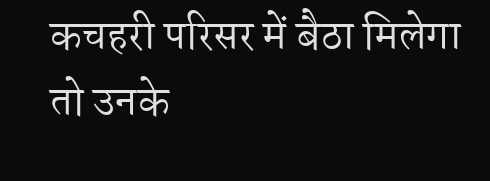कचहरी परिसर में बैठा मिलेगा तो उनके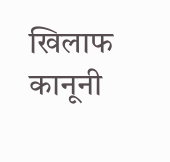खिलाफ कानूनी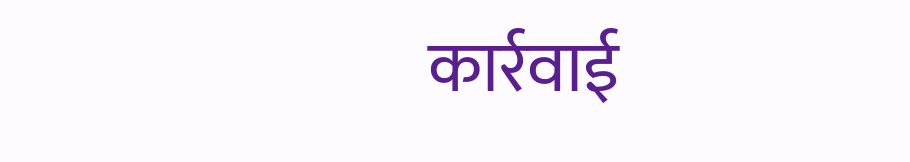कार्रवाई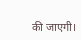की जाएगी।